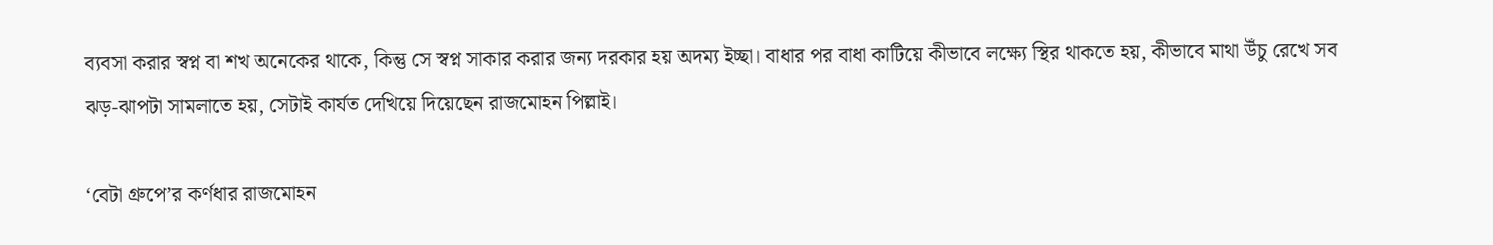ব্যবসা করার স্বপ্ন বা শখ অনেকের থাকে, কিন্তু সে স্বপ্ন সাকার করার জন্য দরকার হয় অদম্য ইচ্ছা। বাধার পর বাধা কাটিয়ে কীভাবে লক্ষ্যে স্থির থাকতে হয়, কীভাবে মাথা উঁচু রেখে সব ঝড়-ঝাপটা সামলাতে হয়, সেটাই কার্যত দেখিয়ে দিয়েছেন রাজমোহন পিল্লাই।

‘বেটা গ্রুপে’র কর্ণধার রাজমোহন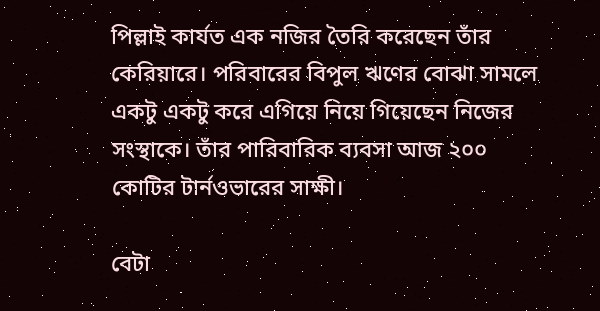পিল্লাই কার্যত এক নজির তৈরি করেছেন তাঁর কেরিয়ারে। পরিবারের বিপুল ঋণের বোঝা সামলে একটু একটু করে এগিয়ে নিয়ে গিয়েছেন নিজের সংস্থাকে। তাঁর পারিবারিক ব্যবসা আজ ২০০ কোটির টার্নওভারের সাক্ষী।

বেটা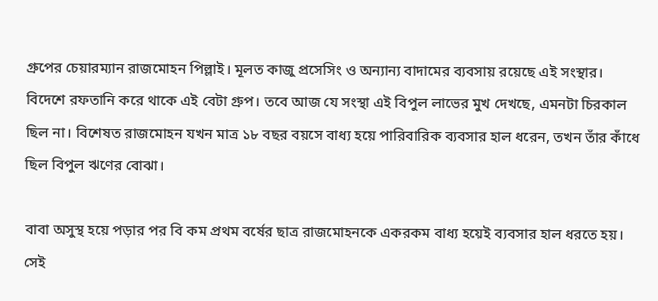গ্রুপের চেয়ারম্যান রাজমোহন পিল্লাই। মূলত কাজু প্রসেসিং ও অন্যান্য বাদামের ব্যবসায় রয়েছে এই সংস্থার। বিদেশে রফতানি করে থাকে এই বেটা গ্রুপ। তবে আজ যে সংস্থা এই বিপুল লাভের মুখ দেখছে, এমনটা চিরকাল ছিল না। বিশেষত রাজমোহন যখন মাত্র ১৮ বছর বয়সে বাধ্য হয়ে পারিবারিক ব্যবসার হাল ধরেন, তখন তাঁর কাঁধে ছিল বিপুল ঋণের বোঝা।

বাবা অসুস্থ হয়ে পড়ার পর বি কম প্রথম বর্ষের ছাত্র রাজমোহনকে একরকম বাধ্য হয়েই ব্যবসার হাল ধরতে হয়। সেই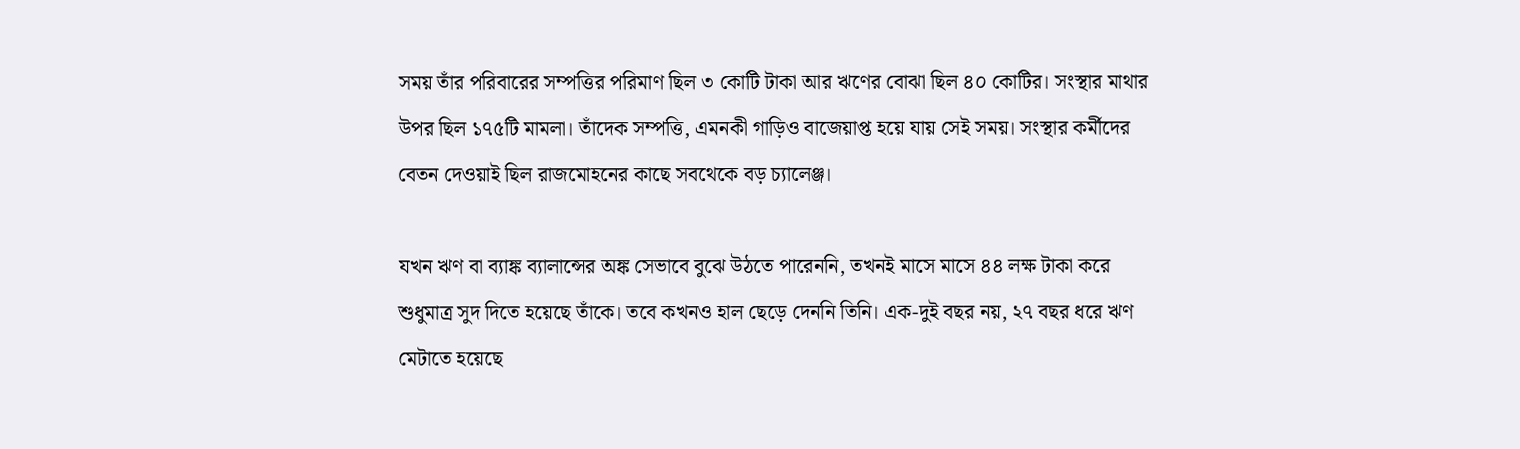সময় তাঁর পরিবারের সম্পত্তির পরিমাণ ছিল ৩ কোটি টাকা আর ঋণের বোঝা ছিল ৪০ কোটির। সংস্থার মাথার উপর ছিল ১৭৫টি মামলা। তাঁদেক সম্পত্তি, এমনকী গাড়িও বাজেয়াপ্ত হয়ে যায় সেই সময়। সংস্থার কর্মীদের বেতন দেওয়াই ছিল রাজমোহনের কাছে সবথেকে বড় চ্যালেঞ্জ।

যখন ঋণ বা ব্যাঙ্ক ব্যালান্সের অঙ্ক সেভাবে বুঝে উঠতে পারেননি, তখনই মাসে মাসে ৪৪ লক্ষ টাকা করে শুধুমাত্র সুদ দিতে হয়েছে তাঁকে। তবে কখনও হাল ছেড়ে দেননি তিনি। এক-দুই বছর নয়, ২৭ বছর ধরে ঋণ মেটাতে হয়েছে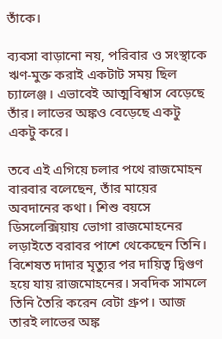তাঁকে।

ব্যবসা বাড়ানো নয়, পরিবার ও সংস্থাকে ঋণ-মুক্ত করাই একটাট সময় ছিল চ্যালেঞ্জ। এভাবেই আত্মবিশ্বাস বেড়েছে তাঁর। লাভের অঙ্কও বেড়েছে একটু একটু করে।

তবে এই এগিয়ে চলার পথে রাজমোহন বারবার বলেছেন, তাঁর মায়ের অবদানের কথা। শিশু বয়সে ডিসলেক্সিয়ায় ভোগা রাজমোহনের লড়াইতে বরাবর পাশে থেকেছেন তিনি। বিশেষত দাদার মৃত্যুর পর দায়িত্ব দ্বিগুণ হয়ে যায় রাজমোহনের। সবদিক সামলে তিনি তৈরি করেন বেটা গ্রুপ। আজ তারই লাভের অঙ্ক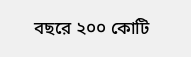বছরে ২০০ কোটি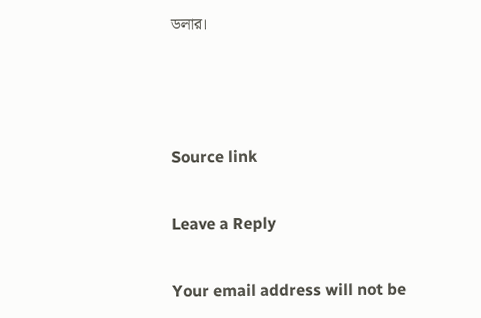ডলার।



Source link

Leave a Reply

Your email address will not be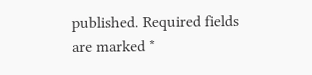published. Required fields are marked *